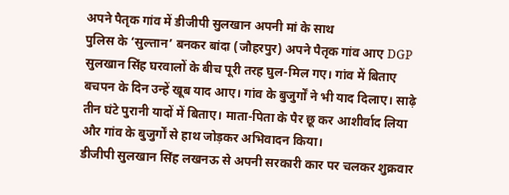अपने पैतृक गांव में डीजीपी सुलखान अपनी मां के साथ
पुलिस के ‘सुल्तान’ बनकर बांदा (जौहरपुर) अपने पैतृक गांव आए DGP सुलखान सिंह घरवालों के बीच पूरी तरह घुल-मिल गए। गांव में बिताए बचपन के दिन उन्हें खूब याद आए। गांव के बुजुर्गों ने भी याद दिलाए। साढ़े तीन घंटे पुरानी यादों में बिताए। माता-पिता के पैर छू कर आशीर्वाद लिया और गांव के बुजुर्गों से हाथ जोड़कर अभिवादन किया।
डीजीपी सुलखान सिंह लखनऊ से अपनी सरकारी कार पर चलकर शुक्रवार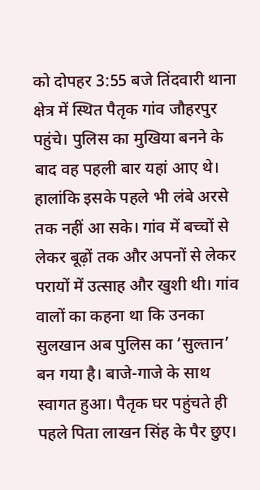को दोपहर 3:55 बजे तिंदवारी थाना क्षेत्र में स्थित पैतृक गांव जौहरपुर पहुंचे। पुलिस का मुखिया बनने के बाद वह पहली बार यहां आए थे। हालांकि इसके पहले भी लंबे अरसे तक नहीं आ सके। गांव में बच्चों से लेकर बूढ़ों तक और अपनों से लेकर परायों में उत्साह और खुशी थी। गांव वालों का कहना था कि उनका सुलखान अब पुलिस का ‘सुल्तान’ बन गया है। बाजे-गाजे के साथ स्वागत हुआ। पैतृक घर पहुंचते ही पहले पिता लाखन सिंह के पैर छुए।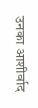उनका आशीर्वाद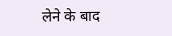लेने के बाद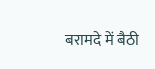बरामदे में बैठी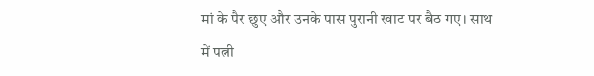मां के पैर छुए और उनके पास पुरानी खाट पर बैठ गए। साथ में पत्नी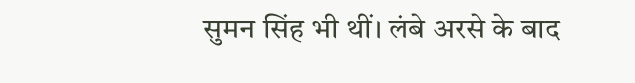सुमन सिंह भी थीं। लंबे अरसे के बाद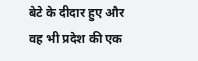बेटे के दीदार हुए और वह भी प्रदेश की एक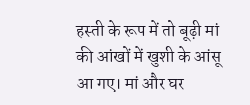हस्ती के रूप में तो बूढ़ी मां की आंखों में खुशी के आंसू आ गए। मां और घर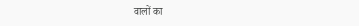वालों का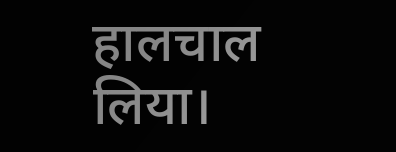हालचाल लिया।